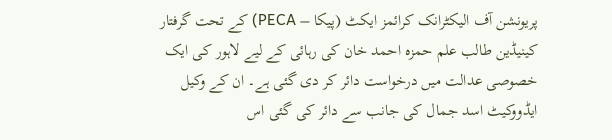پریونشن آف الیکٹرانک کرائمز ایکٹ (پیکا – PECA) کے تحت گرفتار کینیڈین طالب علم حمزہ احمد خان کی رہائی کے لیے لاہور کی ایک خصوصی عدالت میں درخواست دائر کر دی گئی ہے۔ ان کے وکیل ایڈووکیٹ اسد جمال کی جانب سے دائر کی گئی اس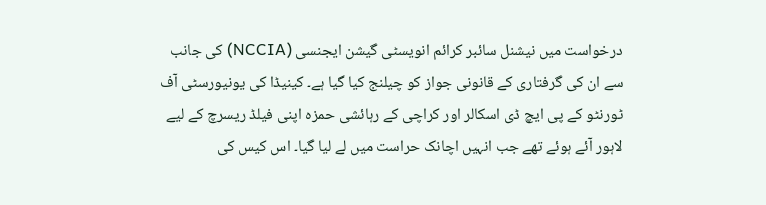درخواست میں نیشنل سائبر کرائم انویسٹی گیشن ایجنسی (NCCIA) کی جانب سے ان کی گرفتاری کے قانونی جواز کو چیلنج کیا گیا ہے۔ کینیڈا کی یونیورسٹی آف ٹورنٹو کے پی ایچ ڈی اسکالر اور کراچی کے رہائشی حمزہ اپنی فیلڈ ریسرچ کے لیے لاہور آئے ہوئے تھے جب انہیں اچانک حراست میں لے لیا گیا۔ اس کیس کی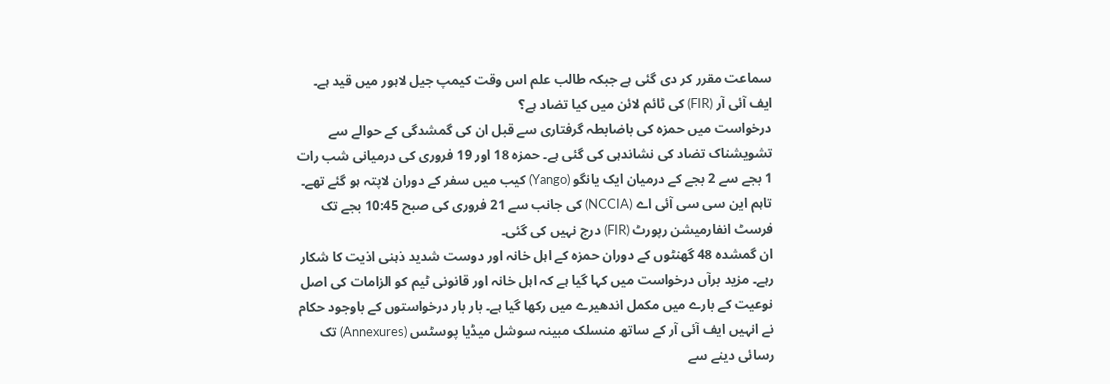سماعت مقرر کر دی گئی ہے جبکہ طالب علم اس وقت کیمپ جیل لاہور میں قید ہے۔
ایف آئی آر (FIR) کی ٹائم لائن میں کیا تضاد ہے؟
درخواست میں حمزہ کی باضابطہ گرفتاری سے قبل ان کی گمشدگی کے حوالے سے تشویشناک تضاد کی نشاندہی کی گئی ہے۔ حمزہ 18 اور 19 فروری کی درمیانی شب رات 1 بجے سے 2 بجے کے درمیان ایک یانگو (Yango) کیب میں سفر کے دوران لاپتہ ہو گئے تھے۔ تاہم این سی سی آئی اے (NCCIA) کی جانب سے 21 فروری کی صبح 10:45 بجے تک فرسٹ انفارمیشن رپورٹ (FIR) درج نہیں کی گئی۔
ان گمشدہ 48 گھنٹوں کے دوران حمزہ کے اہل خانہ اور دوست شدید ذہنی اذیت کا شکار رہے۔ مزید برآں درخواست میں کہا گیا ہے کہ اہل خانہ اور قانونی ٹیم کو الزامات کی اصل نوعیت کے بارے میں مکمل اندھیرے میں رکھا گیا ہے۔ بار بار درخواستوں کے باوجود حکام نے انہیں ایف آئی آر کے ساتھ منسلک مبینہ سوشل میڈیا پوسٹس (Annexures) تک رسائی دینے سے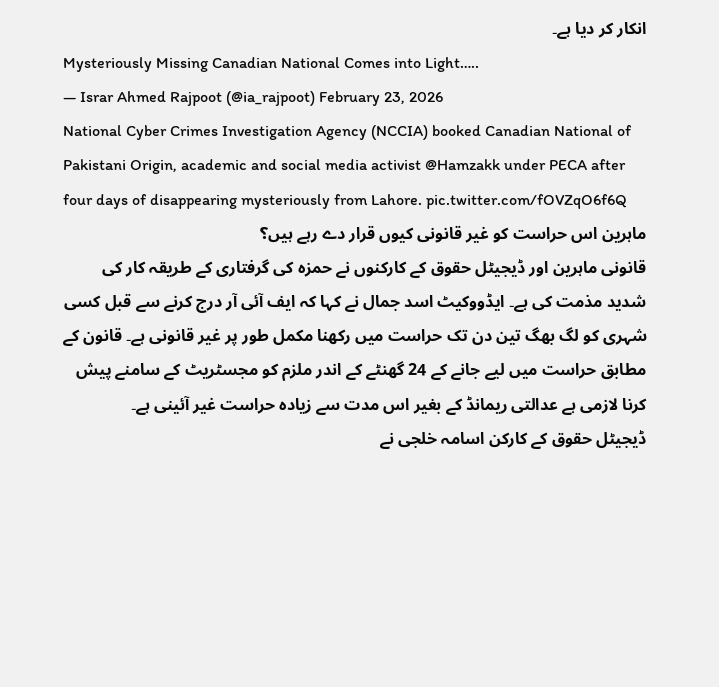انکار کر دیا ہے۔
Mysteriously Missing Canadian National Comes into Light…..
— Israr Ahmed Rajpoot (@ia_rajpoot) February 23, 2026
National Cyber Crimes Investigation Agency (NCCIA) booked Canadian National of Pakistani Origin, academic and social media activist @Hamzakk under PECA after four days of disappearing mysteriously from Lahore. pic.twitter.com/fOVZqO6f6Q
ماہرین اس حراست کو غیر قانونی کیوں قرار دے رہے ہیں؟
قانونی ماہرین اور ڈیجیٹل حقوق کے کارکنوں نے حمزہ کی گرفتاری کے طریقہ کار کی شدید مذمت کی ہے۔ ایڈووکیٹ اسد جمال نے کہا کہ ایف آئی آر درج کرنے سے قبل کسی شہری کو لگ بھگ تین دن تک حراست میں رکھنا مکمل طور پر غیر قانونی ہے۔ قانون کے مطابق حراست میں لیے جانے کے 24 گھنٹے کے اندر ملزم کو مجسٹریٹ کے سامنے پیش کرنا لازمی ہے عدالتی ریمانڈ کے بغیر اس مدت سے زیادہ حراست غیر آئینی ہے۔
ڈیجیٹل حقوق کے کارکن اسامہ خلجی نے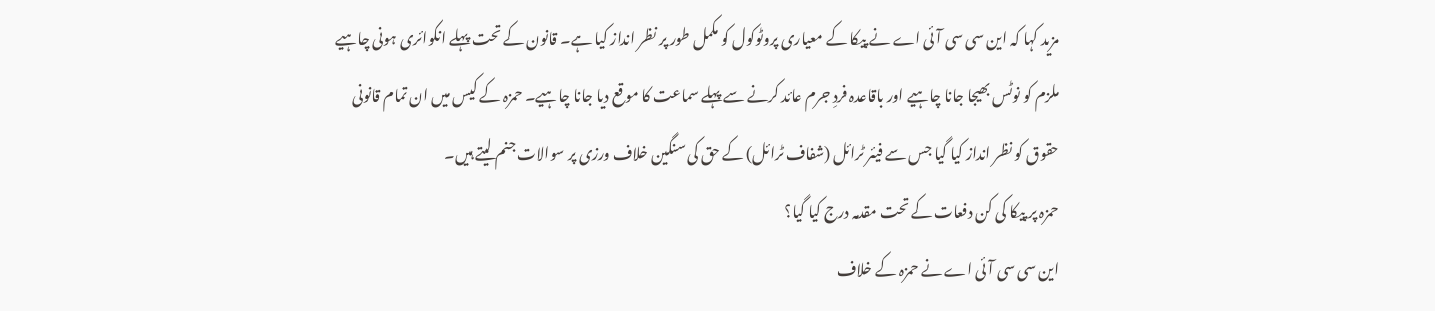مزید کہا کہ این سی سی آئی اے نے پیکا کے معیاری پروٹوکول کو مکمل طور پر نظر انداز کیا ہے۔ قانون کے تحت پہلے انکوائری ہونی چاہیے ملزم کو نوٹس بھیجا جانا چاہیے اور باقاعدہ فردِ جرم عائد کرنے سے پہلے سماعت کا موقع دیا جانا چاہیے۔ حمزہ کے کیس میں ان تمام قانونی حقوق کو نظر انداز کیا گیا جس سے فیئر ٹرائل (شفاف ٹرائل) کے حق کی سنگین خلاف ورزی پر سوالات جنم لیتے ہیں۔
حمزہ پر پیکا کی کن دفعات کے تحت مقدمہ درج کیا گیا؟
این سی سی آئی اے نے حمزہ کے خلاف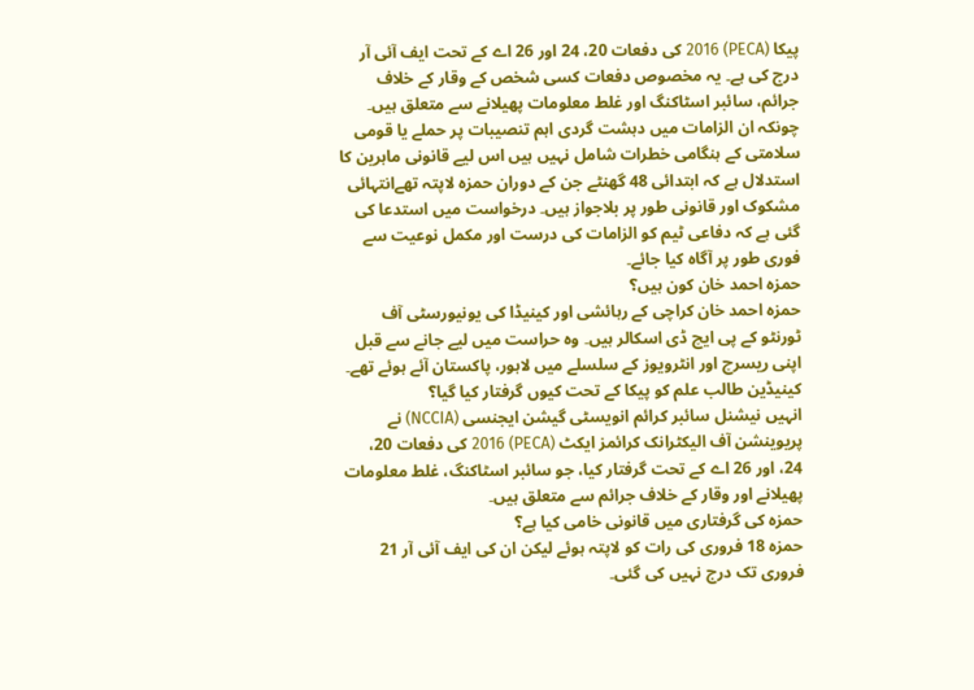پیکا (PECA) 2016 کی دفعات 20، 24 اور 26 اے کے تحت ایف آئی آر درج کی ہے۔ یہ مخصوص دفعات کسی شخص کے وقار کے خلاف جرائم، سائبر اسٹاکنگ اور غلط معلومات پھیلانے سے متعلق ہیں۔
چونکہ ان الزامات میں دہشت گردی اہم تنصیبات پر حملے یا قومی سلامتی کے ہنگامی خطرات شامل نہیں ہیں اس لیے قانونی ماہرین کا استدلال ہے کہ ابتدائی 48 گھنٹے جن کے دوران حمزہ لاپتہ تھےانتہائی مشکوک اور قانونی طور پر بلاجواز ہیں۔ درخواست میں استدعا کی گئی ہے کہ دفاعی ٹیم کو الزامات کی درست اور مکمل نوعیت سے فوری طور پر آگاہ کیا جائے۔
حمزہ احمد خان کون ہیں؟
حمزہ احمد خان کراچی کے رہائشی اور کینیڈا کی یونیورسٹی آف ٹورنٹو کے پی ایچ ڈی اسکالر ہیں۔ وہ حراست میں لیے جانے سے قبل اپنی ریسرچ اور انٹرویوز کے سلسلے میں لاہور، پاکستان آئے ہوئے تھے۔
کینیڈین طالب علم کو پیکا کے تحت کیوں گرفتار کیا گیا؟
انہیں نیشنل سائبر کرائم انویسٹی گیشن ایجنسی (NCCIA) نے پریوینشن آف الیکٹرانک کرائمز ایکٹ (PECA) 2016 کی دفعات 20، 24، اور 26 اے کے تحت گرفتار کیا، جو سائبر اسٹاکنگ، غلط معلومات پھیلانے اور وقار کے خلاف جرائم سے متعلق ہیں۔
حمزہ کی گرفتاری میں قانونی خامی کیا ہے؟
حمزہ 18 فروری کی رات کو لاپتہ ہوئے لیکن ان کی ایف آئی آر 21 فروری تک درج نہیں کی گئی۔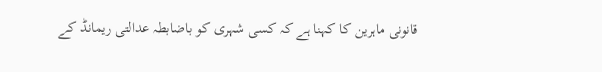قانونی ماہرین کا کہنا ہے کہ کسی شہری کو باضابطہ عدالتی ریمانڈ کے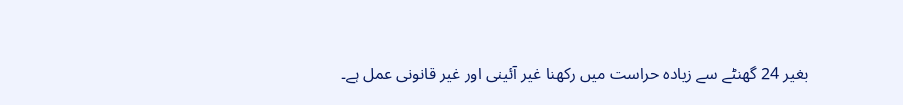بغیر 24 گھنٹے سے زیادہ حراست میں رکھنا غیر آئینی اور غیر قانونی عمل ہے۔